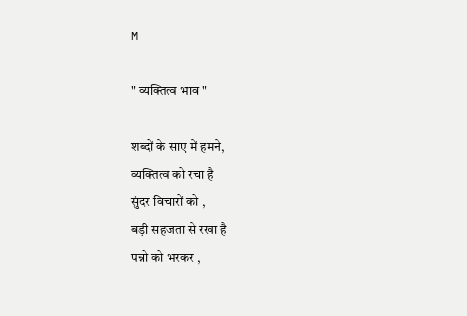M

" व्यक्तित्व भाव "

शब्दों के साए में हमने,
व्यक्तित्व को रचा है
सुंदर विचारों को ,
बड़ी सहजता से रखा है
पन्नो को भरकर ,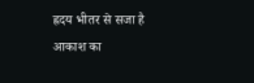ह्रदय भीतर से सजा है
आकाश का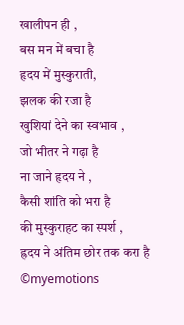खालीपन ही ,
बस मन में बचा है
हृदय में मुस्कुराती,
झलक की रजा है
खुशियां देने का स्वभाव ,
जो भीतर ने गढ़ा है
ना जाने हृदय ने ,
कैसी शांति को भरा है
की मुस्कुराहट का स्पर्श ,
ह्रदय ने अंतिम छोर तक करा है
©myemotions